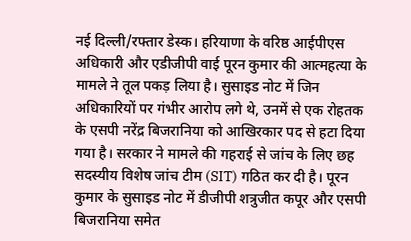नई दिल्ली/रफ्तार डेस्क। हरियाणा के वरिष्ठ आईपीएस अधिकारी और एडीजीपी वाई पूरन कुमार की आत्महत्या के मामले ने तूल पकड़ लिया है। सुसाइड नोट में जिन अधिकारियों पर गंभीर आरोप लगे थे, उनमें से एक रोहतक के एसपी नरेंद्र बिजरानिया को आखिरकार पद से हटा दिया गया है। सरकार ने मामले की गहराई से जांच के लिए छह सदस्यीय विशेष जांच टीम (SIT) गठित कर दी है। पूरन कुमार के सुसाइड नोट में डीजीपी शत्रुजीत कपूर और एसपी बिजरानिया समेत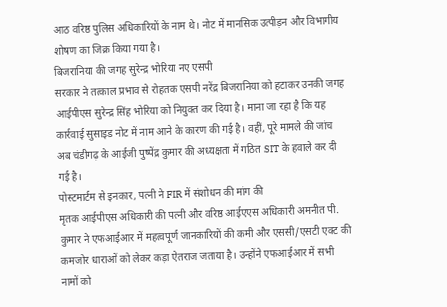आठ वरिष्ठ पुलिस अधिकारियों के नाम थे। नोट में मानसिक उत्पीड़न और विभागीय शोषण का जिक्र किया गया है।
बिजरानिया की जगह सुरेन्द्र भोरिया नए एसपी
सरकार ने तत्काल प्रभाव से रोहतक एसपी नरेंद्र बिजरानिया को हटाकर उनकी जगह आईपीएस सुरेन्द्र सिंह भोरिया को नियुक्त कर दिया है। माना जा रहा है कि यह कार्रवाई सुसाइड नोट में नाम आने के कारण की गई है। वहीं, पूरे मामले की जांच अब चंडीगढ़ के आईजी पुष्पेंद्र कुमार की अध्यक्षता में गठित SIT के हवाले कर दी गई है।
पोस्टमार्टम से इनकार, पत्नी ने FIR में संशोधन की मांग की
मृतक आईपीएस अधिकारी की पत्नी और वरिष्ठ आईएएस अधिकारी अमनीत पी. कुमार ने एफआईआर में महत्वपूर्ण जानकारियों की कमी और एससी/एसटी एक्ट की कमजोर धाराओं को लेकर कड़ा ऐतराज जताया है। उन्होंने एफआईआर में सभी नामों को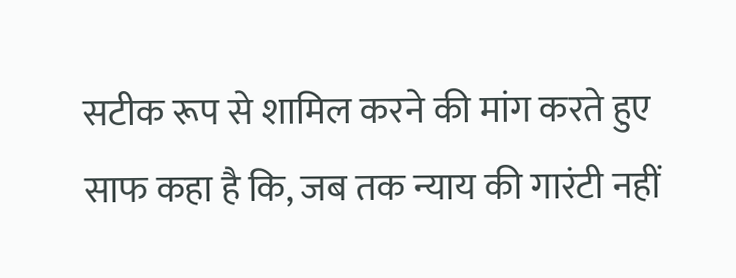सटीक रूप से शामिल करने की मांग करते हुए साफ कहा है कि, जब तक न्याय की गारंटी नहीं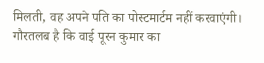मिलती, वह अपने पति का पोस्टमार्टम नहीं करवाएंगी।
गौरतलब है कि वाई पूरन कुमार का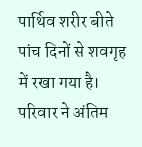पार्थिव शरीर बीते पांच दिनों से शवगृह में रखा गया है। परिवार ने अंतिम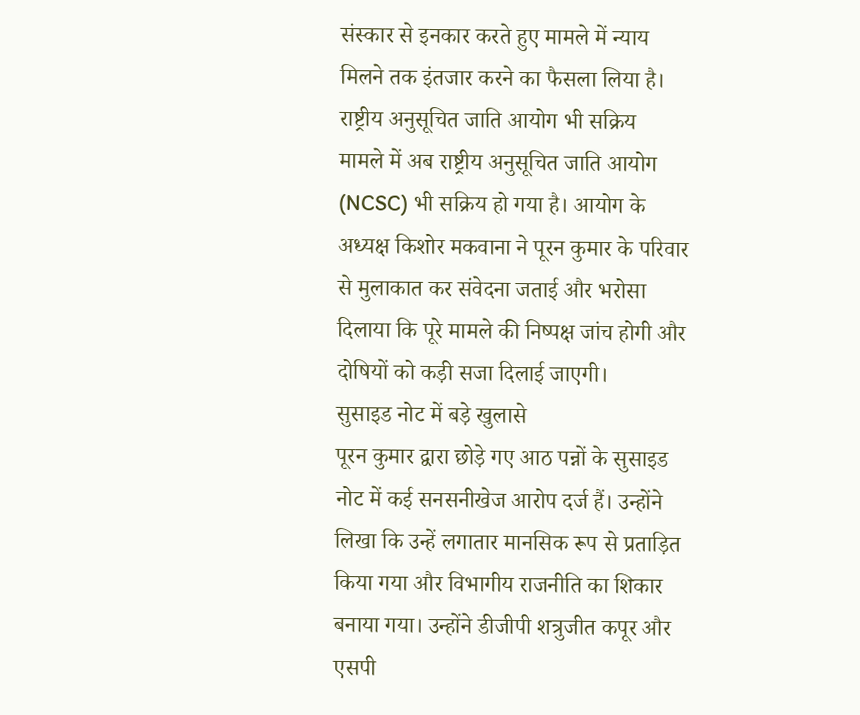संस्कार से इनकार करते हुए मामले में न्याय मिलने तक इंतजार करने का फैसला लिया है।
राष्ट्रीय अनुसूचित जाति आयोग भी सक्रिय
मामले में अब राष्ट्रीय अनुसूचित जाति आयोग (NCSC) भी सक्रिय हो गया है। आयोग के अध्यक्ष किशोर मकवाना ने पूरन कुमार के परिवार से मुलाकात कर संवेदना जताई और भरोसा दिलाया कि पूरे मामले की निष्पक्ष जांच होगी और दोषियों को कड़ी सजा दिलाई जाएगी।
सुसाइड नोट में बड़े खुलासे
पूरन कुमार द्वारा छोड़े गए आठ पन्नों के सुसाइड नोट में कई सनसनीखेज आरोप दर्ज हैं। उन्होंने लिखा कि उन्हें लगातार मानसिक रूप से प्रताड़ित किया गया और विभागीय राजनीति का शिकार बनाया गया। उन्होंने डीजीपी शत्रुजीत कपूर और एसपी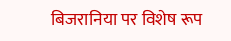बिजरानिया पर विशेष रूप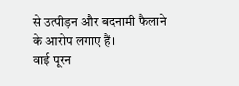से उत्पीड़न और बदनामी फैलाने के आरोप लगाए हैं।
वाई पूरन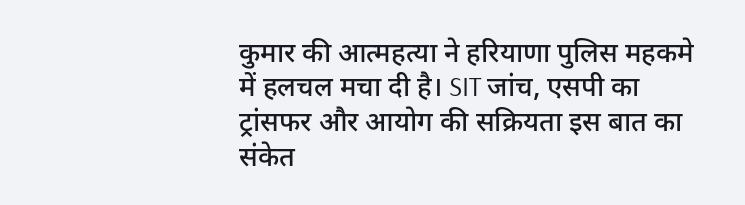कुमार की आत्महत्या ने हरियाणा पुलिस महकमे में हलचल मचा दी है। SIT जांच, एसपी का ट्रांसफर और आयोग की सक्रियता इस बात का संकेत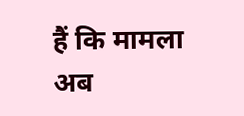हैं कि मामला अब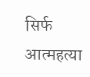सिर्फ आत्महत्या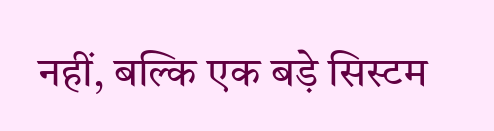नहीं, बल्कि एक बड़े सिस्टम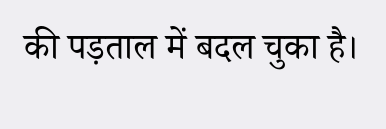की पड़ताल में बदल चुका है।